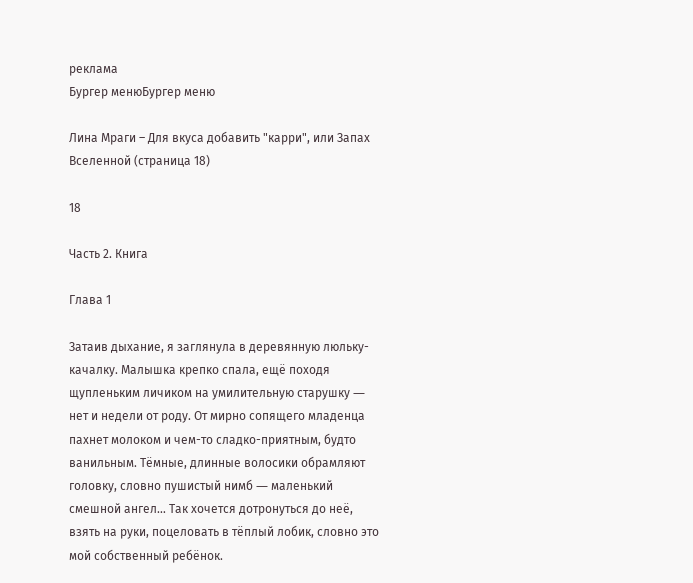реклама
Бургер менюБургер меню

Лина Мраги – Для вкуса добавить "карри", или Запах Вселенной (страница 18)

18

Часть 2. Книга

Глава 1

Затаив дыхание, я заглянула в деревянную люльку-качалку. Малышка крепко спала, ещё походя щупленьким личиком на умилительную старушку ― нет и недели от роду. От мирно сопящего младенца пахнет молоком и чем-то сладко-приятным, будто ванильным. Тёмные, длинные волосики обрамляют головку, словно пушистый нимб ― маленький смешной ангел… Так хочется дотронуться до неё, взять на руки, поцеловать в тёплый лобик, словно это мой собственный ребёнок.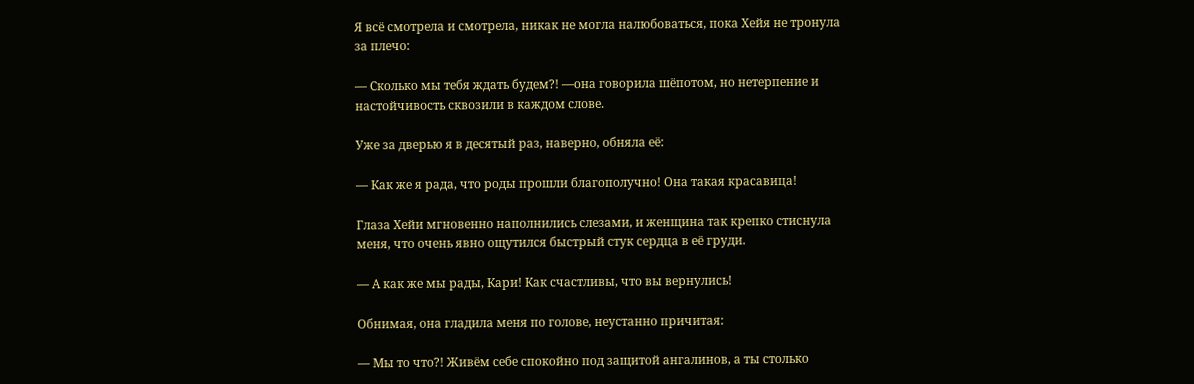Я всё смотрела и смотрела, никак не могла налюбоваться, пока Хейя не тронула за плечо:

― Сколько мы тебя ждать будем?! ―она говорила шёпотом, но нетерпение и настойчивость сквозили в каждом слове.

Уже за дверью я в десятый раз, наверно, обняла её:

― Как же я рада, что роды прошли благополучно! Она такая красавица!

Глаза Хейи мгновенно наполнились слезами, и женщина так крепко стиснула меня, что очень явно ощутился быстрый стук сердца в её груди.

― А как же мы рады, Кари! Как счастливы, что вы вернулись!

Обнимая, она гладила меня по голове, неустанно причитая:

― Мы то что?! Живём себе спокойно под защитой ангалинов, а ты столько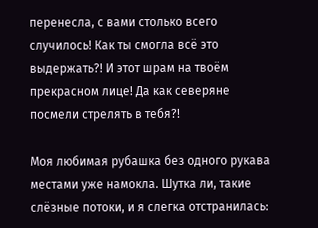перенесла, с вами столько всего случилось! Как ты смогла всё это выдержать?! И этот шрам на твоём прекрасном лице! Да как северяне посмели стрелять в тебя?!

Моя любимая рубашка без одного рукава местами уже намокла. Шутка ли, такие слёзные потоки, и я слегка отстранилась: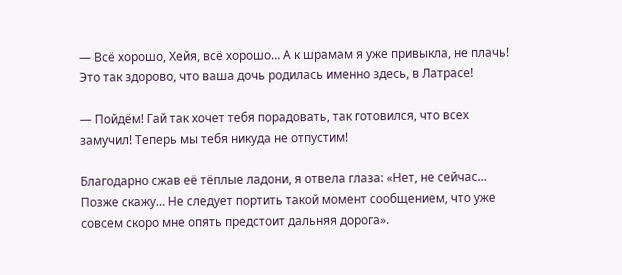― Всё хорошо, Хейя, всё хорошо… А к шрамам я уже привыкла, не плачь! Это так здорово, что ваша дочь родилась именно здесь, в Латрасе!

― Пойдём! Гай так хочет тебя порадовать, так готовился, что всех замучил! Теперь мы тебя никуда не отпустим!

Благодарно сжав её тёплые ладони, я отвела глаза: «Нет, не сейчас… Позже скажу… Не следует портить такой момент сообщением, что уже совсем скоро мне опять предстоит дальняя дорога».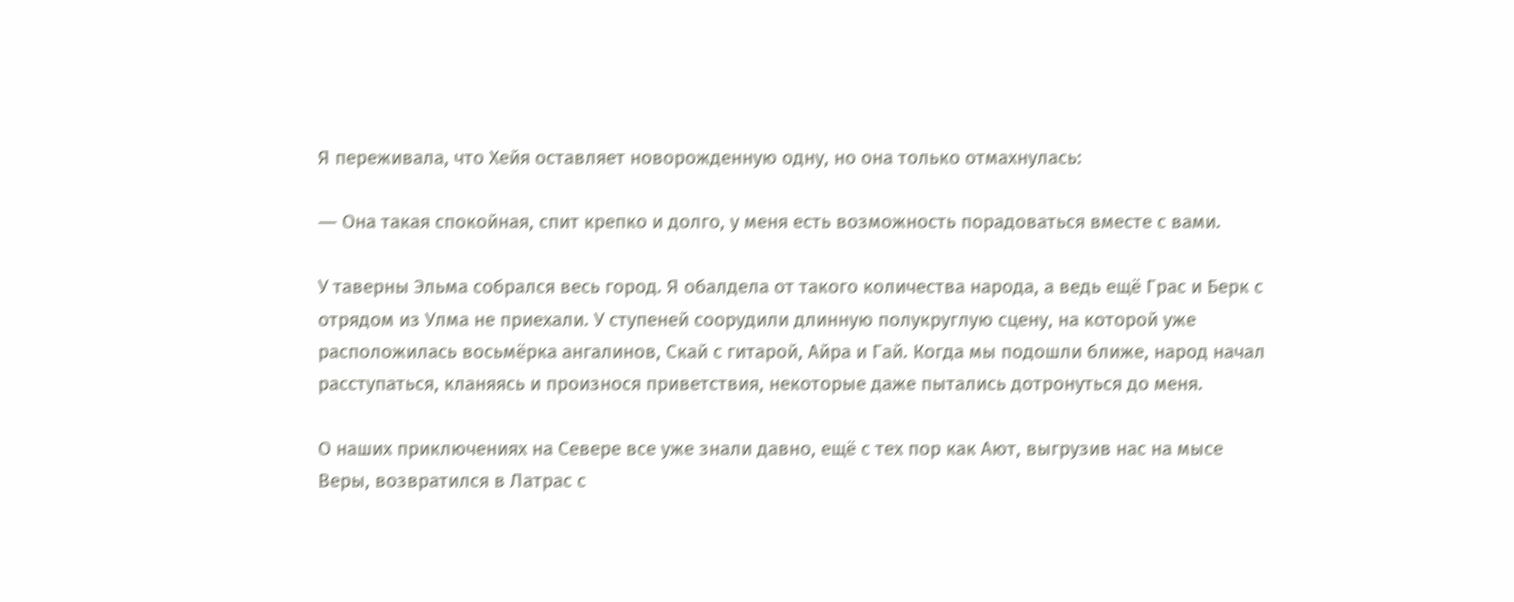Я переживала, что Хейя оставляет новорожденную одну, но она только отмахнулась:

― Она такая спокойная, спит крепко и долго, у меня есть возможность порадоваться вместе с вами.

У таверны Эльма собрался весь город. Я обалдела от такого количества народа, а ведь ещё Грас и Берк с отрядом из Улма не приехали. У ступеней соорудили длинную полукруглую сцену, на которой уже расположилась восьмёрка ангалинов, Скай с гитарой, Айра и Гай. Когда мы подошли ближе, народ начал расступаться, кланяясь и произнося приветствия, некоторые даже пытались дотронуться до меня.

О наших приключениях на Севере все уже знали давно, ещё с тех пор как Ают, выгрузив нас на мысе Веры, возвратился в Латрас с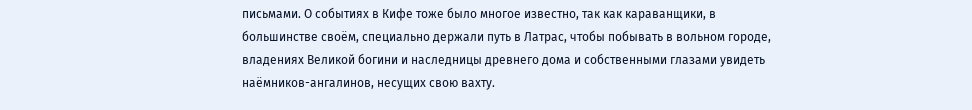письмами. О событиях в Кифе тоже было многое известно, так как караванщики, в большинстве своём, специально держали путь в Латрас, чтобы побывать в вольном городе, владениях Великой богини и наследницы древнего дома и собственными глазами увидеть наёмников-ангалинов, несущих свою вахту.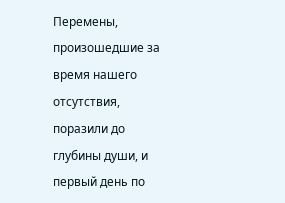Перемены, произошедшие за время нашего отсутствия, поразили до глубины души, и первый день по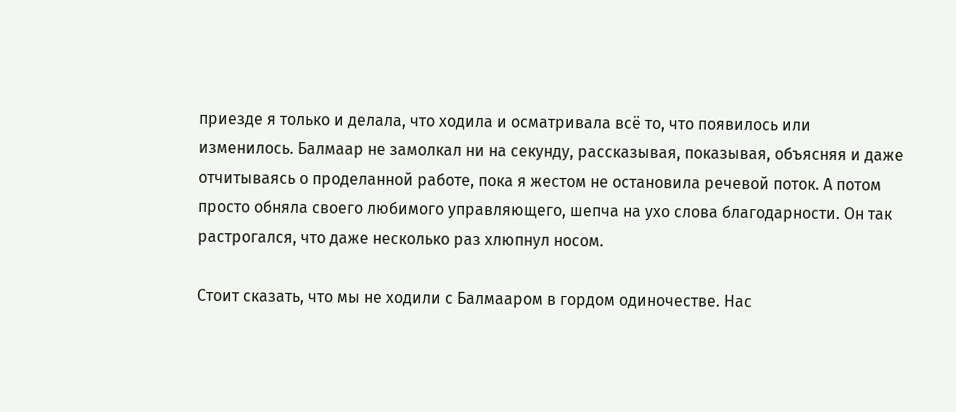приезде я только и делала, что ходила и осматривала всё то, что появилось или изменилось. Балмаар не замолкал ни на секунду, рассказывая, показывая, объясняя и даже отчитываясь о проделанной работе, пока я жестом не остановила речевой поток. А потом просто обняла своего любимого управляющего, шепча на ухо слова благодарности. Он так растрогался, что даже несколько раз хлюпнул носом.

Стоит сказать, что мы не ходили с Балмааром в гордом одиночестве. Нас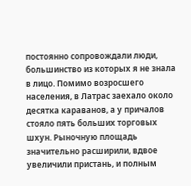постоянно сопровождали люди, большинство из которых я не знала в лицо. Помимо возросшего населения, в Латрас заехало около десятка караванов, а у причалов стояло пять больших торговых шхун. Рыночную площадь значительно расширили, вдвое увеличили пристань, и полным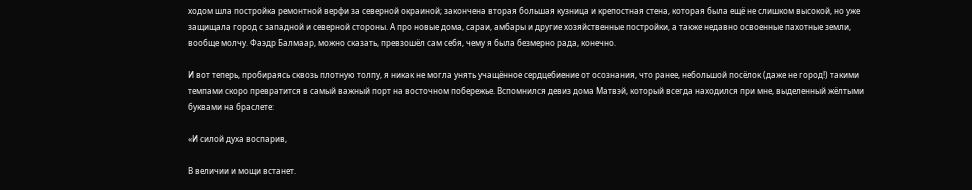ходом шла постройка ремонтной верфи за северной окраиной; закончена вторая большая кузница и крепостная стена, которая была ещё не слишком высокой, но уже защищала город с западной и северной стороны. А про новые дома, сараи, амбары и другие хозяйственные постройки, а также недавно освоенные пахотные земли, вообще молчу. Фаэдр Балмаар, можно сказать, превзошёл сам себя, чему я была безмерно рада, конечно.

И вот теперь, пробираясь сквозь плотную толпу, я никак не могла унять учащённое сердцебиение от осознания, что ранее, небольшой посёлок (даже не город!) такими темпами скоро превратится в самый важный порт на восточном побережье. Вспомнился девиз дома Матвэй, который всегда находился при мне, выделенный жёлтыми буквами на браслете:

«И силой духа воспарив,

В величии и мощи встанет.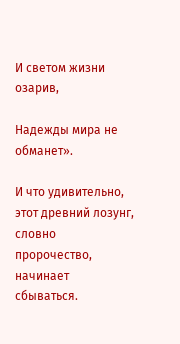И светом жизни озарив,

Надежды мира не обманет».

И что удивительно, этот древний лозунг, словно пророчество, начинает сбываться.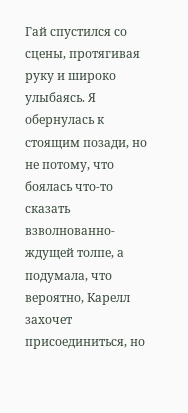Гай спустился со сцены, протягивая руку и широко улыбаясь. Я обернулась к стоящим позади, но не потому, что боялась что-то сказать взволнованно-ждущей толпе, а подумала, что вероятно, Карелл захочет присоединиться, но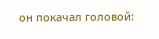он покачал головой: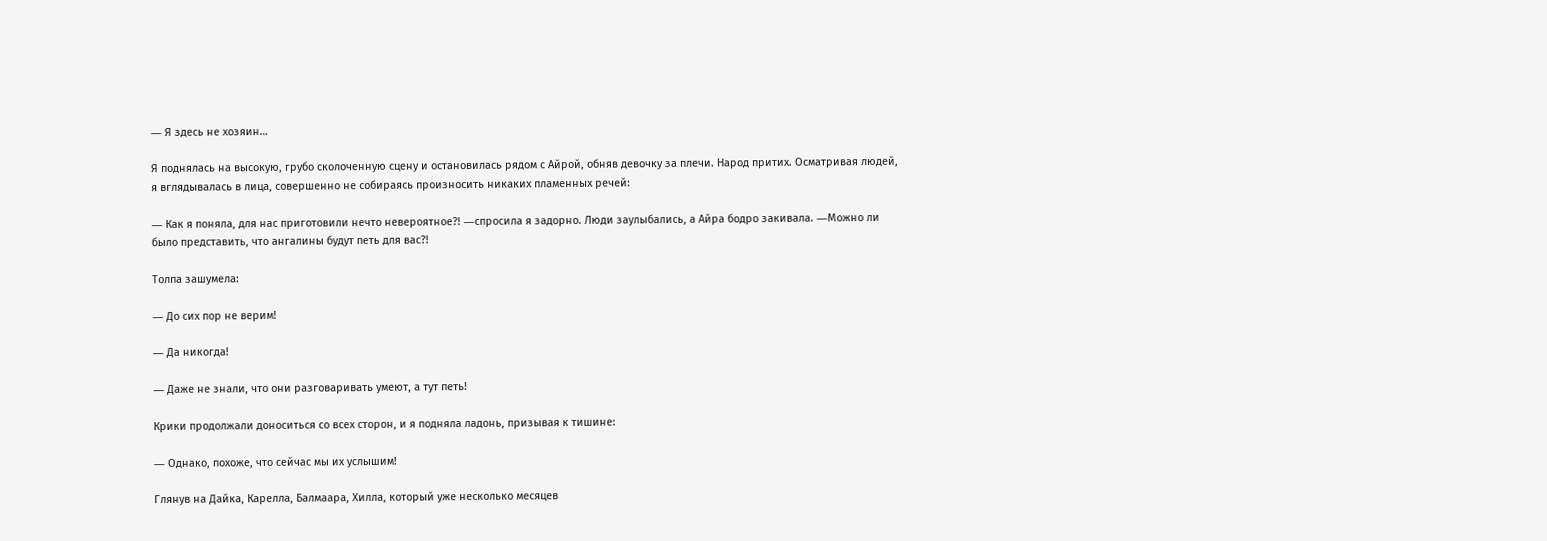― Я здесь не хозяин…

Я поднялась на высокую, грубо сколоченную сцену и остановилась рядом с Айрой, обняв девочку за плечи. Народ притих. Осматривая людей, я вглядывалась в лица, совершенно не собираясь произносить никаких пламенных речей:

― Как я поняла, для нас приготовили нечто невероятное?! ―спросила я задорно. Люди заулыбались, а Айра бодро закивала. ―Можно ли было представить, что ангалины будут петь для вас?!

Толпа зашумела:

― До сих пор не верим!

― Да никогда!

― Даже не знали, что они разговаривать умеют, а тут петь!

Крики продолжали доноситься со всех сторон, и я подняла ладонь, призывая к тишине:

― Однако, похоже, что сейчас мы их услышим!

Глянув на Дайка, Карелла, Балмаара, Хилла, который уже несколько месяцев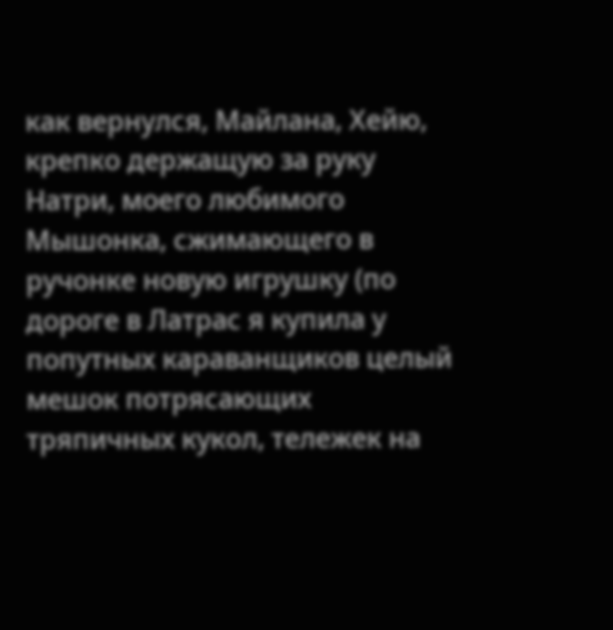как вернулся, Майлана, Хейю, крепко держащую за руку Натри, моего любимого Мышонка, сжимающего в ручонке новую игрушку (по дороге в Латрас я купила у попутных караванщиков целый мешок потрясающих тряпичных кукол, тележек на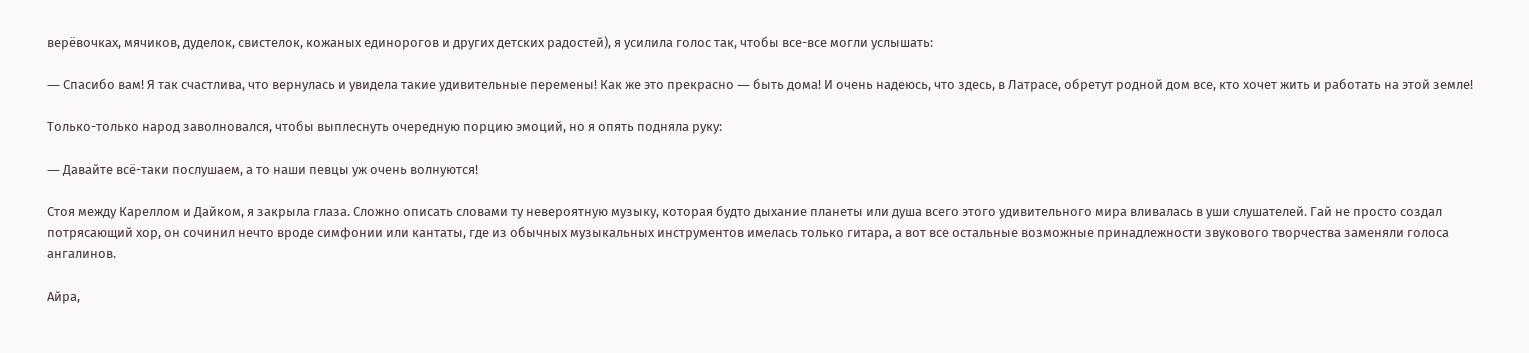верёвочках, мячиков, дуделок, свистелок, кожаных единорогов и других детских радостей), я усилила голос так, чтобы все-все могли услышать:

― Спасибо вам! Я так счастлива, что вернулась и увидела такие удивительные перемены! Как же это прекрасно ― быть дома! И очень надеюсь, что здесь, в Латрасе, обретут родной дом все, кто хочет жить и работать на этой земле!

Только-только народ заволновался, чтобы выплеснуть очередную порцию эмоций, но я опять подняла руку:

― Давайте всё-таки послушаем, а то наши певцы уж очень волнуются!

Стоя между Кареллом и Дайком, я закрыла глаза. Сложно описать словами ту невероятную музыку, которая будто дыхание планеты или душа всего этого удивительного мира вливалась в уши слушателей. Гай не просто создал потрясающий хор, он сочинил нечто вроде симфонии или кантаты, где из обычных музыкальных инструментов имелась только гитара, а вот все остальные возможные принадлежности звукового творчества заменяли голоса ангалинов.

Айра,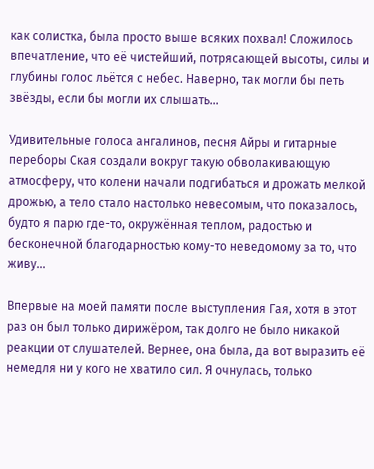как солистка, была просто выше всяких похвал! Сложилось впечатление, что её чистейший, потрясающей высоты, силы и глубины голос льётся с небес. Наверно, так могли бы петь звёзды, если бы могли их слышать…

Удивительные голоса ангалинов, песня Айры и гитарные переборы Ская создали вокруг такую обволакивающую атмосферу, что колени начали подгибаться и дрожать мелкой дрожью, а тело стало настолько невесомым, что показалось, будто я парю где-то, окружённая теплом, радостью и бесконечной благодарностью кому-то неведомому за то, что живу…

Впервые на моей памяти после выступления Гая, хотя в этот раз он был только дирижёром, так долго не было никакой реакции от слушателей. Вернее, она была, да вот выразить её немедля ни у кого не хватило сил. Я очнулась, только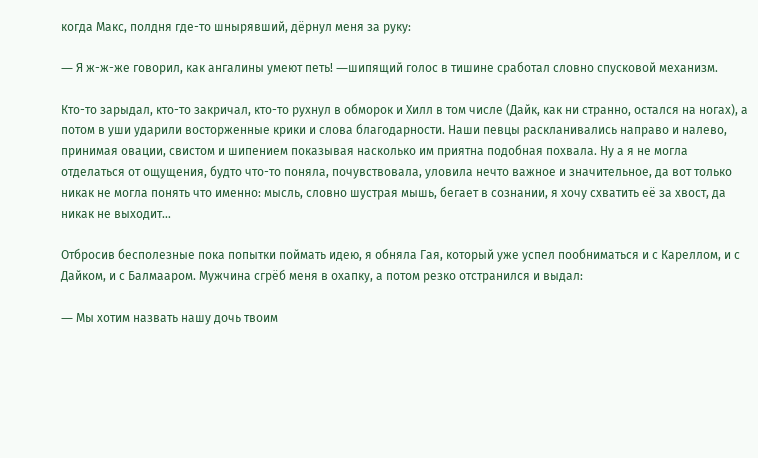когда Макс, полдня где-то шнырявший, дёрнул меня за руку:

― Я ж-ж-же говорил, как ангалины умеют петь! ―шипящий голос в тишине сработал словно спусковой механизм.

Кто-то зарыдал, кто-то закричал, кто-то рухнул в обморок и Хилл в том числе (Дайк, как ни странно, остался на ногах), а потом в уши ударили восторженные крики и слова благодарности. Наши певцы раскланивались направо и налево, принимая овации, свистом и шипением показывая насколько им приятна подобная похвала. Ну а я не могла отделаться от ощущения, будто что-то поняла, почувствовала, уловила нечто важное и значительное, да вот только никак не могла понять что именно: мысль, словно шустрая мышь, бегает в сознании, я хочу схватить её за хвост, да никак не выходит…

Отбросив бесполезные пока попытки поймать идею, я обняла Гая, который уже успел пообниматься и с Кареллом, и с Дайком, и с Балмааром. Мужчина сгрёб меня в охапку, а потом резко отстранился и выдал:

― Мы хотим назвать нашу дочь твоим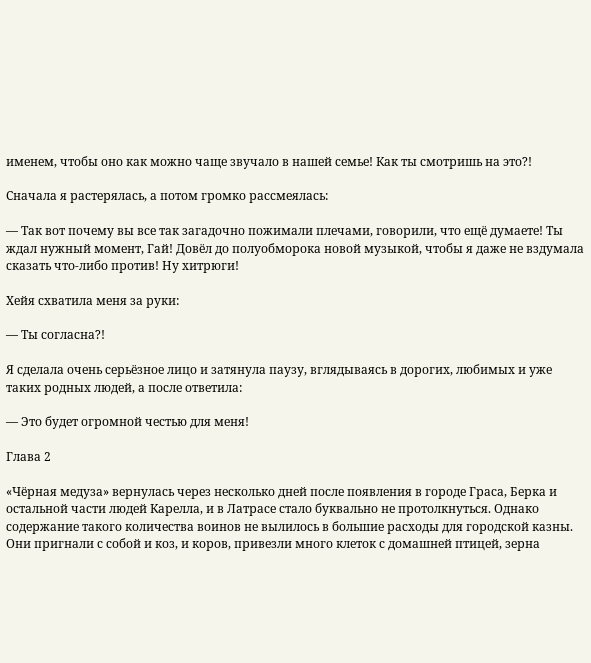именем, чтобы оно как можно чаще звучало в нашей семье! Как ты смотришь на это?!

Сначала я растерялась, а потом громко рассмеялась:

― Так вот почему вы все так загадочно пожимали плечами, говорили, что ещё думаете! Ты ждал нужный момент, Гай! Довёл до полуобморока новой музыкой, чтобы я даже не вздумала сказать что-либо против! Ну хитрюги!

Хейя схватила меня за руки:

― Ты согласна?!

Я сделала очень серьёзное лицо и затянула паузу, вглядываясь в дорогих, любимых и уже таких родных людей, а после ответила:

― Это будет огромной честью для меня!

Глава 2

«Чёрная медуза» вернулась через несколько дней после появления в городе Граса, Берка и остальной части людей Карелла, и в Латрасе стало буквально не протолкнуться. Однако содержание такого количества воинов не вылилось в большие расходы для городской казны. Они пригнали с собой и коз, и коров, привезли много клеток с домашней птицей, зерна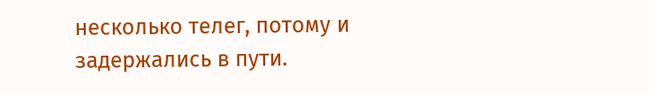несколько телег, потому и задержались в пути.